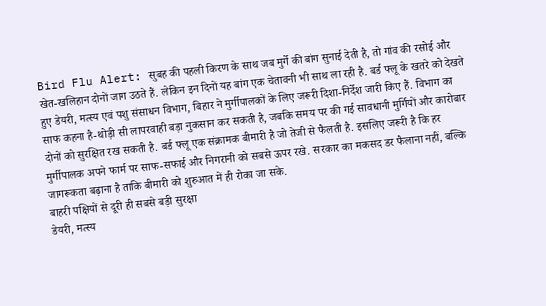Bird Flu Alert: सुबह की पहली किरण के साथ जब मुर्गे की बांग सुनाई देती है, तो गांव की रसोई और खेत-खलिहान दोनों जाग उठते हैं. लेकिन इन दिनों यह बांग एक चेतावनी भी साथ ला रही है. बर्ड फ्लू के खतरे को देखते हुए डेयरी, मत्स्य एवं पशु संसाधन विभाग, बिहार ने मुर्गीपालकों के लिए जरूरी दिशा-निर्देश जारी किए हैं. विभाग का साफ कहना है-थोड़ी सी लापरवाही बड़ा नुकसान कर सकती है, जबकि समय पर की गई सावधानी मुर्गियों और कारोबार दोनों को सुरक्षित रख सकती है. बर्ड फ्लू एक संक्रामक बीमारी है जो तेजी से फैलती है. इसलिए जरूरी है कि हर मुर्गीपालक अपने फार्म पर साफ-सफाई और निगरानी को सबसे ऊपर रखे. सरकार का मकसद डर फैलाना नहीं, बल्कि जागरूकता बढ़ाना है ताकि बीमारी को शुरुआत में ही रोका जा सके.
बाहरी पक्षियों से दूरी ही सबसे बड़ी सुरक्षा
डेयरी, मत्स्य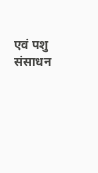एवं पशु संसाधन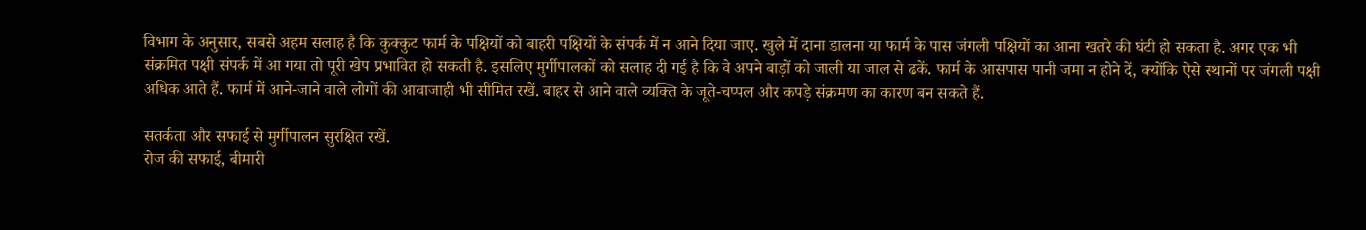विभाग के अनुसार, सबसे अहम सलाह है कि कुक्कुट फार्म के पक्षियों को बाहरी पक्षियों के संपर्क में न आने दिया जाए. खुले में दाना डालना या फार्म के पास जंगली पक्षियों का आना खतरे की घंटी हो सकता है. अगर एक भी संक्रमित पक्षी संपर्क में आ गया तो पूरी खेप प्रभावित हो सकती है. इसलिए मुर्गीपालकों को सलाह दी गई है कि वे अपने बाड़ों को जाली या जाल से ढकें. फार्म के आसपास पानी जमा न होने दें, क्योंकि ऐसे स्थानों पर जंगली पक्षी अधिक आते हैं. फार्म में आने-जाने वाले लोगों की आवाजाही भी सीमित रखें. बाहर से आने वाले व्यक्ति के जूते-चप्पल और कपड़े संक्रमण का कारण बन सकते हैं.

सतर्कता और सफाई से मुर्गीपालन सुरक्षित रखें.
रोज की सफाई, बीमारी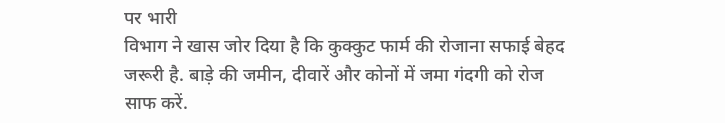पर भारी
विभाग ने खास जोर दिया है कि कुक्कुट फार्म की रोजाना सफाई बेहद जरूरी है. बाड़े की जमीन, दीवारें और कोनों में जमा गंदगी को रोज साफ करें.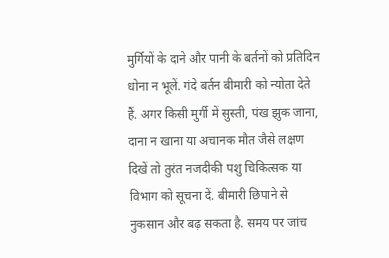मुर्गियों के दाने और पानी के बर्तनों को प्रतिदिन धोना न भूलें. गंदे बर्तन बीमारी को न्योता देते हैं. अगर किसी मुर्गी में सुस्ती, पंख झुक जाना, दाना न खाना या अचानक मौत जैसे लक्षण दिखें तो तुरंत नजदीकी पशु चिकित्सक या विभाग को सूचना दें. बीमारी छिपाने से नुकसान और बढ़ सकता है. समय पर जांच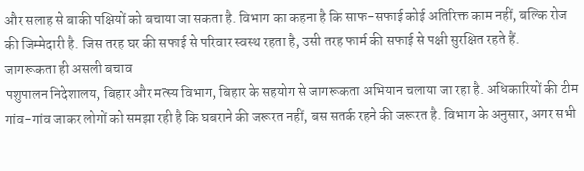और सलाह से बाकी पक्षियों को बचाया जा सकता है. विभाग का कहना है कि साफ-सफाई कोई अतिरिक्त काम नहीं, बल्कि रोज की जिम्मेदारी है. जिस तरह घर की सफाई से परिवार स्वस्थ रहता है, उसी तरह फार्म की सफाई से पक्षी सुरक्षित रहते हैं.
जागरूकता ही असली बचाव
पशुपालन निदेशालय, बिहार और मत्स्य विभाग, बिहार के सहयोग से जागरूकता अभियान चलाया जा रहा है. अधिकारियों की टीम गांव-गांव जाकर लोगों को समझा रही है कि घबराने की जरूरत नहीं, बस सतर्क रहने की जरूरत है. विभाग के अनुसार, अगर सभी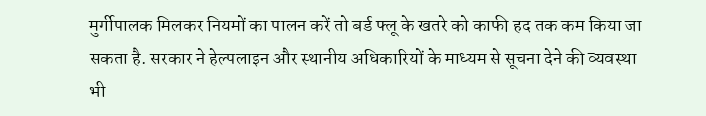मुर्गीपालक मिलकर नियमों का पालन करें तो बर्ड फ्लू के खतरे को काफी हद तक कम किया जा सकता है. सरकार ने हेल्पलाइन और स्थानीय अधिकारियों के माध्यम से सूचना देने की व्यवस्था भी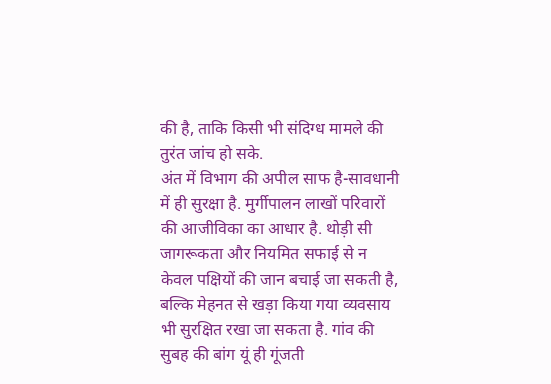की है, ताकि किसी भी संदिग्ध मामले की तुरंत जांच हो सके.
अंत में विभाग की अपील साफ है-सावधानी में ही सुरक्षा है. मुर्गीपालन लाखों परिवारों की आजीविका का आधार है. थोड़ी सी जागरूकता और नियमित सफाई से न केवल पक्षियों की जान बचाई जा सकती है, बल्कि मेहनत से खड़ा किया गया व्यवसाय भी सुरक्षित रखा जा सकता है. गांव की सुबह की बांग यूं ही गूंजती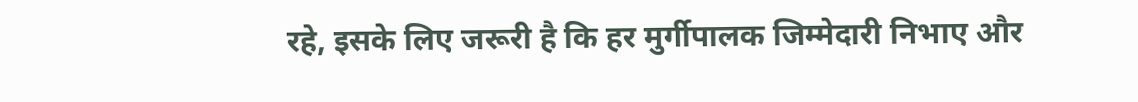रहे, इसके लिए जरूरी है कि हर मुर्गीपालक जिम्मेदारी निभाए और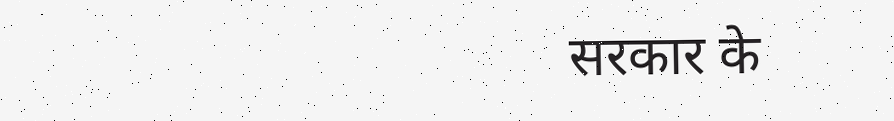सरकार के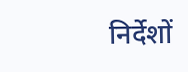निर्देशों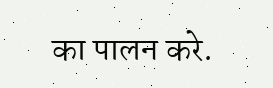का पालन करे.